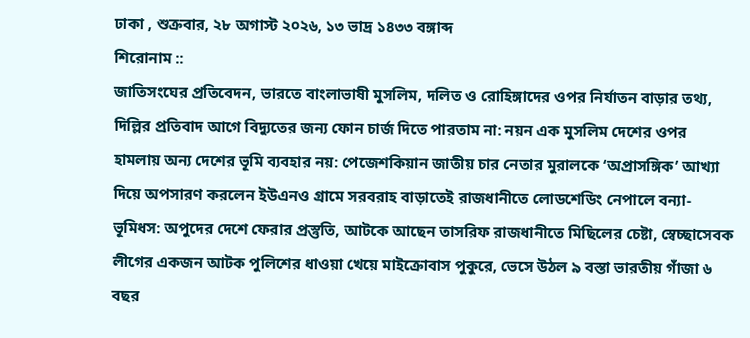ঢাকা , শুক্রবার, ২৮ অগাস্ট ২০২৬, ১৩ ভাদ্র ১৪৩৩ বঙ্গাব্দ
শিরোনাম ::
জাতিসংঘের প্রতিবেদন, ভারতে বাংলাভাষী মুসলিম, দলিত ও রোহিঙ্গাদের ওপর নির্যাতন বাড়ার তথ্য, দিল্লির প্রতিবাদ আগে বিদ্যুতের জন্য ফোন চার্জ ‍দিতে পারতাম না: নয়ন এক মুসলিম দেশের ওপর হামলায় অন্য দেশের ভূমি ব্যবহার নয়: পেজেশকিয়ান জাতীয় চার নেতার মুরালকে ‘অপ্রাসঙ্গিক’ আখ্যা দিয়ে অপসারণ করলেন ইউএনও গ্রামে সরবরাহ বাড়াতেই রাজধানীতে লোডশেডিং নেপালে বন্যা-ভূমিধস: অপুদের দেশে ফেরার প্রস্তুতি, আটকে আছেন তাসরিফ রাজধানীতে মিছিলের চেষ্টা, স্বেচ্ছাসেবক লীগের একজন আটক পুলিশের ধাওয়া খেয়ে মাইক্রোবাস পুকুরে, ভেসে উঠল ৯ বস্তা ভারতীয় গাঁজা ৬ বছর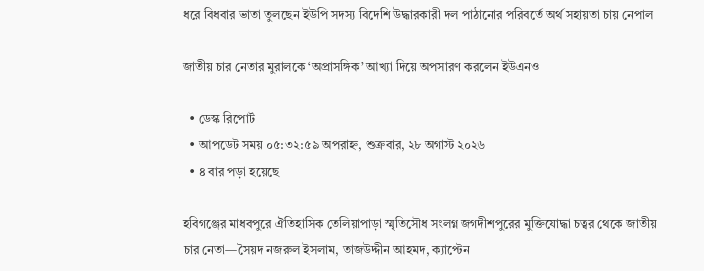ধরে বিধবার ভাতা তুলছেন ইউপি সদস্য বিদেশি উদ্ধারকারী দল পাঠানোর পরিবর্তে অর্থ সহায়তা চায় নেপাল

জাতীয় চার নেতার মুরালকে ‘অপ্রাসঙ্গিক’ আখ্যা দিয়ে অপসারণ করলেন ইউএনও

  • ডেস্ক রিপোর্ট
  • আপডেট সময় ০৫:৩২:৫৯ অপরাহ্ন, শুক্রবার, ২৮ অগাস্ট ২০২৬
  • ৪ বার পড়া হয়েছে

হবিগঞ্জের মাধবপুরে ঐতিহাসিক তেলিয়াপাড়া স্মৃতিসৌধ সংলগ্ন জগদীশপুরের মুক্তিযোদ্ধা চত্বর থেকে জাতীয় চার নেতা—সৈয়দ নজরুল ইসলাম, তাজউদ্দীন আহমদ, ক্যাপ্টেন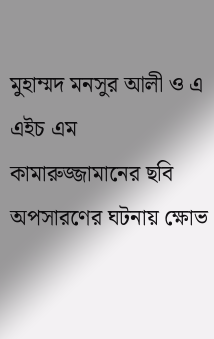মুহাম্মদ মনসুর আলী ও এ এইচ এম কামারুজ্জামানের ছবি অপসারণের ঘটনায় ক্ষোভ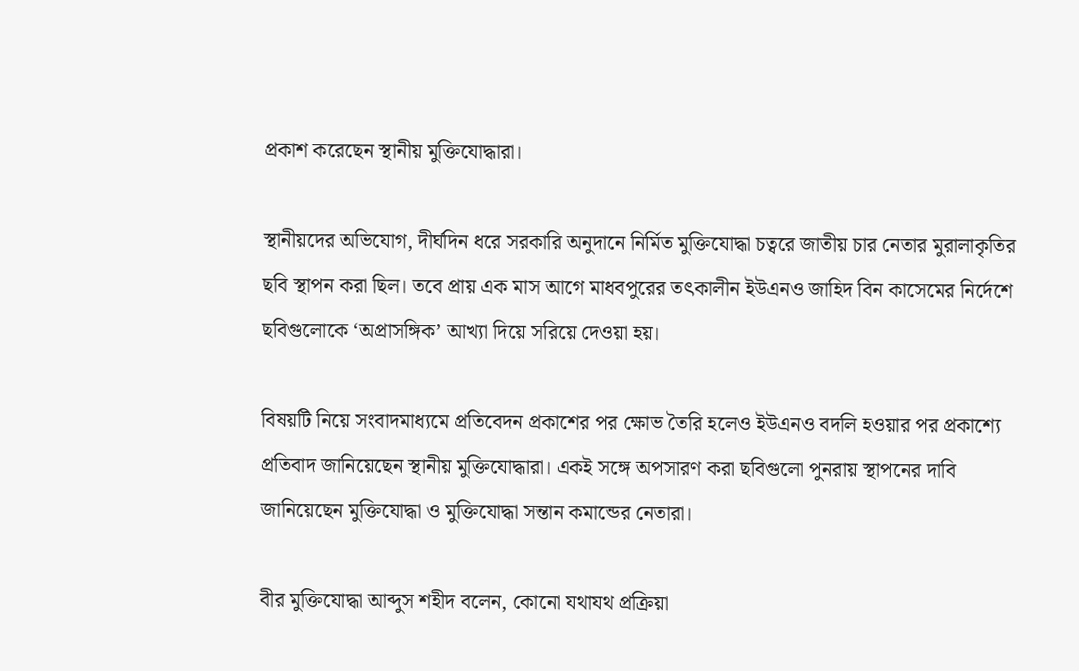প্রকাশ করেছেন স্থানীয় মুক্তিযোদ্ধারা।

স্থানীয়দের অভিযোগ, দীর্ঘদিন ধরে সরকারি অনুদানে নির্মিত মুক্তিযোদ্ধা চত্বরে জাতীয় চার নেতার মুরালাকৃতির ছবি স্থাপন করা ছিল। তবে প্রায় এক মাস আগে মাধবপুরের তৎকালীন ইউএনও জাহিদ বিন কাসেমের নির্দেশে ছবিগুলোকে ‘অপ্রাসঙ্গিক’ আখ্যা দিয়ে সরিয়ে দেওয়া হয়।

বিষয়টি নিয়ে সংবাদমাধ্যমে প্রতিবেদন প্রকাশের পর ক্ষোভ তৈরি হলেও ইউএনও বদলি হওয়ার পর প্রকাশ্যে প্রতিবাদ জানিয়েছেন স্থানীয় মুক্তিযোদ্ধারা। একই সঙ্গে অপসারণ করা ছবিগুলো পুনরায় স্থাপনের দাবি জানিয়েছেন মুক্তিযোদ্ধা ও মুক্তিযোদ্ধা সন্তান কমান্ডের নেতারা।

বীর মুক্তিযোদ্ধা আব্দুস শহীদ বলেন, কোনো যথাযথ প্রক্রিয়া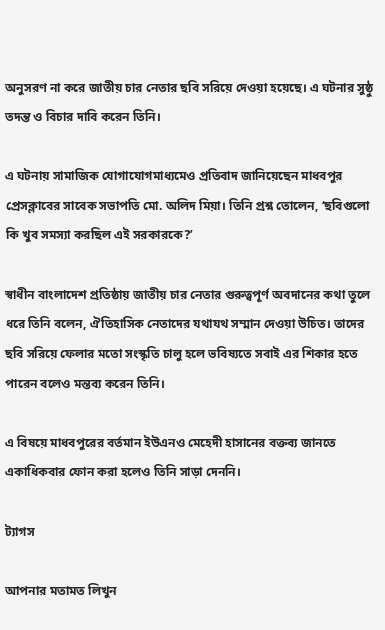অনুসরণ না করে জাতীয় চার নেতার ছবি সরিয়ে দেওয়া হয়েছে। এ ঘটনার সুষ্ঠু তদন্ত ও বিচার দাবি করেন তিনি।

এ ঘটনায় সামাজিক যোগাযোগমাধ্যমেও প্রতিবাদ জানিয়েছেন মাধবপুর প্রেসক্লাবের সাবেক সভাপতি মো. অলিদ মিয়া। তিনি প্রশ্ন তোলেন, ‘ছবিগুলো কি খুব সমস্যা করছিল এই সরকারকে?’

স্বাধীন বাংলাদেশ প্রতিষ্ঠায় জাতীয় চার নেতার গুরুত্বপূর্ণ অবদানের কথা তুলে ধরে তিনি বলেন, ঐতিহাসিক নেতাদের যথাযথ সম্মান দেওয়া উচিত। তাদের ছবি সরিয়ে ফেলার মতো সংস্কৃতি চালু হলে ভবিষ্যতে সবাই এর শিকার হতে পারেন বলেও মন্তব্য করেন তিনি।

এ বিষয়ে মাধবপুরের বর্তমান ইউএনও মেহেদী হাসানের বক্তব্য জানতে একাধিকবার ফোন করা হলেও তিনি সাড়া দেননি।

ট্যাগস

আপনার মতামত লিখুন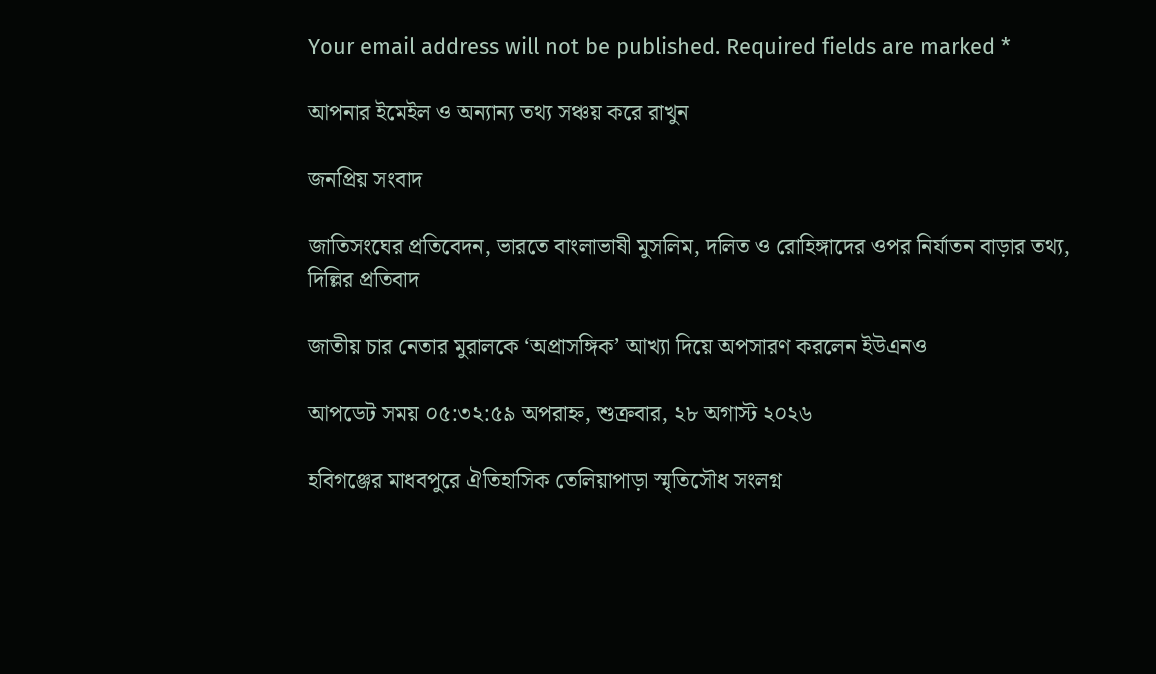Your email address will not be published. Required fields are marked *

আপনার ইমেইল ও অন্যান্য তথ্য সঞ্চয় করে রাখুন

জনপ্রিয় সংবাদ

জাতিসংঘের প্রতিবেদন, ভারতে বাংলাভাষী মুসলিম, দলিত ও রোহিঙ্গাদের ওপর নির্যাতন বাড়ার তথ্য, দিল্লির প্রতিবাদ

জাতীয় চার নেতার মুরালকে ‘অপ্রাসঙ্গিক’ আখ্যা দিয়ে অপসারণ করলেন ইউএনও

আপডেট সময় ০৫:৩২:৫৯ অপরাহ্ন, শুক্রবার, ২৮ অগাস্ট ২০২৬

হবিগঞ্জের মাধবপুরে ঐতিহাসিক তেলিয়াপাড়া স্মৃতিসৌধ সংলগ্ন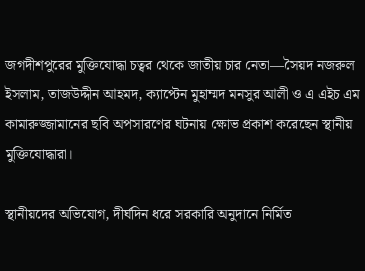জগদীশপুরের মুক্তিযোদ্ধা চত্বর থেকে জাতীয় চার নেতা—সৈয়দ নজরুল ইসলাম, তাজউদ্দীন আহমদ, ক্যাপ্টেন মুহাম্মদ মনসুর আলী ও এ এইচ এম কামারুজ্জামানের ছবি অপসারণের ঘটনায় ক্ষোভ প্রকাশ করেছেন স্থানীয় মুক্তিযোদ্ধারা।

স্থানীয়দের অভিযোগ, দীর্ঘদিন ধরে সরকারি অনুদানে নির্মিত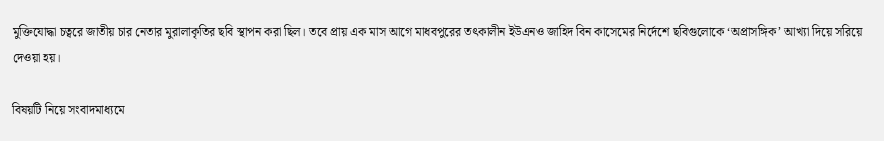মুক্তিযোদ্ধা চত্বরে জাতীয় চার নেতার মুরালাকৃতির ছবি স্থাপন করা ছিল। তবে প্রায় এক মাস আগে মাধবপুরের তৎকালীন ইউএনও জাহিদ বিন কাসেমের নির্দেশে ছবিগুলোকে ‘অপ্রাসঙ্গিক’ আখ্যা দিয়ে সরিয়ে দেওয়া হয়।

বিষয়টি নিয়ে সংবাদমাধ্যমে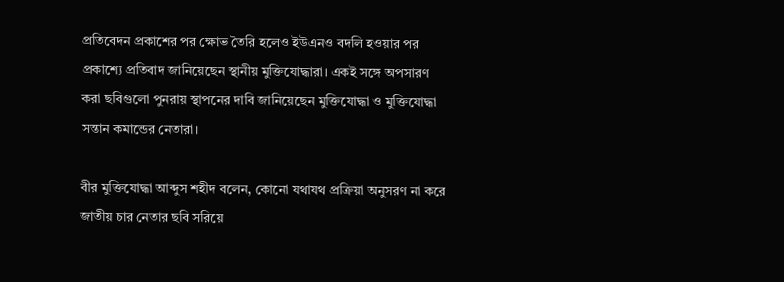প্রতিবেদন প্রকাশের পর ক্ষোভ তৈরি হলেও ইউএনও বদলি হওয়ার পর প্রকাশ্যে প্রতিবাদ জানিয়েছেন স্থানীয় মুক্তিযোদ্ধারা। একই সঙ্গে অপসারণ করা ছবিগুলো পুনরায় স্থাপনের দাবি জানিয়েছেন মুক্তিযোদ্ধা ও মুক্তিযোদ্ধা সন্তান কমান্ডের নেতারা।

বীর মুক্তিযোদ্ধা আব্দুস শহীদ বলেন, কোনো যথাযথ প্রক্রিয়া অনুসরণ না করে জাতীয় চার নেতার ছবি সরিয়ে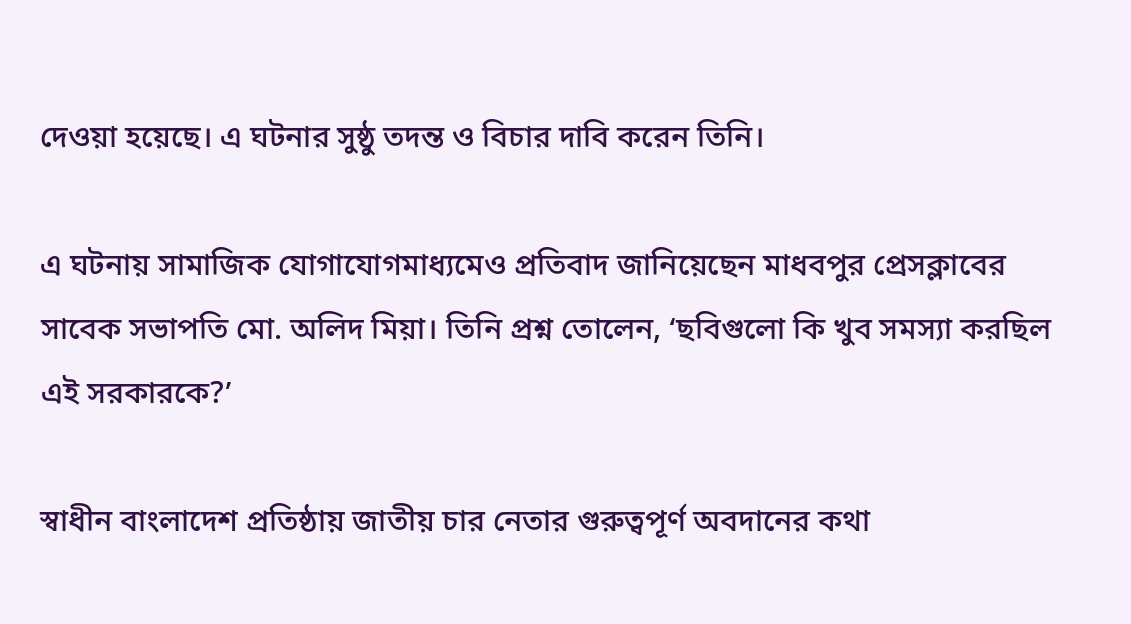দেওয়া হয়েছে। এ ঘটনার সুষ্ঠু তদন্ত ও বিচার দাবি করেন তিনি।

এ ঘটনায় সামাজিক যোগাযোগমাধ্যমেও প্রতিবাদ জানিয়েছেন মাধবপুর প্রেসক্লাবের সাবেক সভাপতি মো. অলিদ মিয়া। তিনি প্রশ্ন তোলেন, ‘ছবিগুলো কি খুব সমস্যা করছিল এই সরকারকে?’

স্বাধীন বাংলাদেশ প্রতিষ্ঠায় জাতীয় চার নেতার গুরুত্বপূর্ণ অবদানের কথা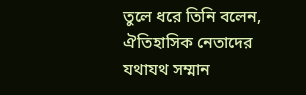তুলে ধরে তিনি বলেন, ঐতিহাসিক নেতাদের যথাযথ সম্মান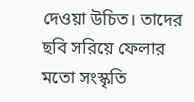দেওয়া উচিত। তাদের ছবি সরিয়ে ফেলার মতো সংস্কৃতি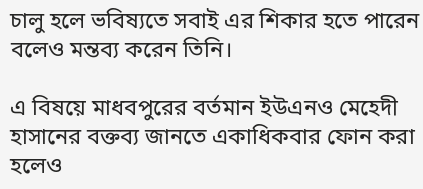চালু হলে ভবিষ্যতে সবাই এর শিকার হতে পারেন বলেও মন্তব্য করেন তিনি।

এ বিষয়ে মাধবপুরের বর্তমান ইউএনও মেহেদী হাসানের বক্তব্য জানতে একাধিকবার ফোন করা হলেও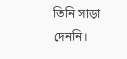তিনি সাড়া দেননি।